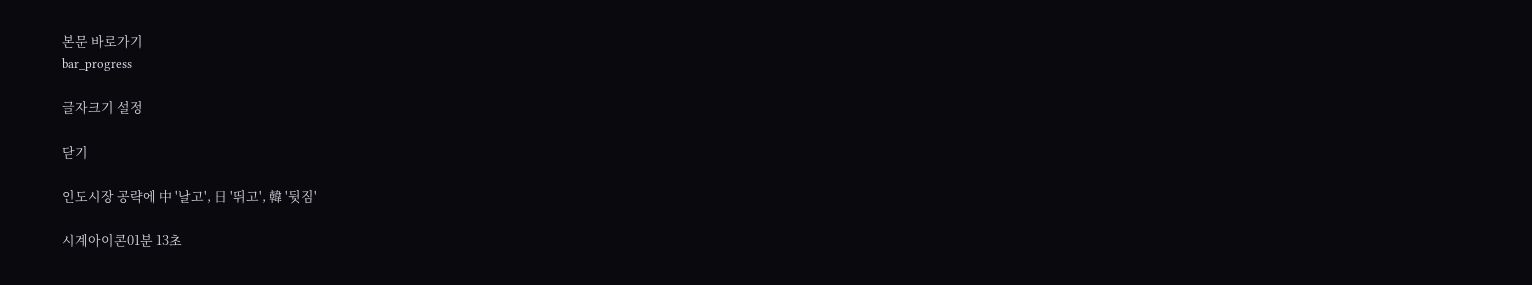본문 바로가기
bar_progress

글자크기 설정

닫기

인도시장 공략에 中 '날고', 日 '뛰고', 韓 '뒷짐'

시계아이콘01분 13초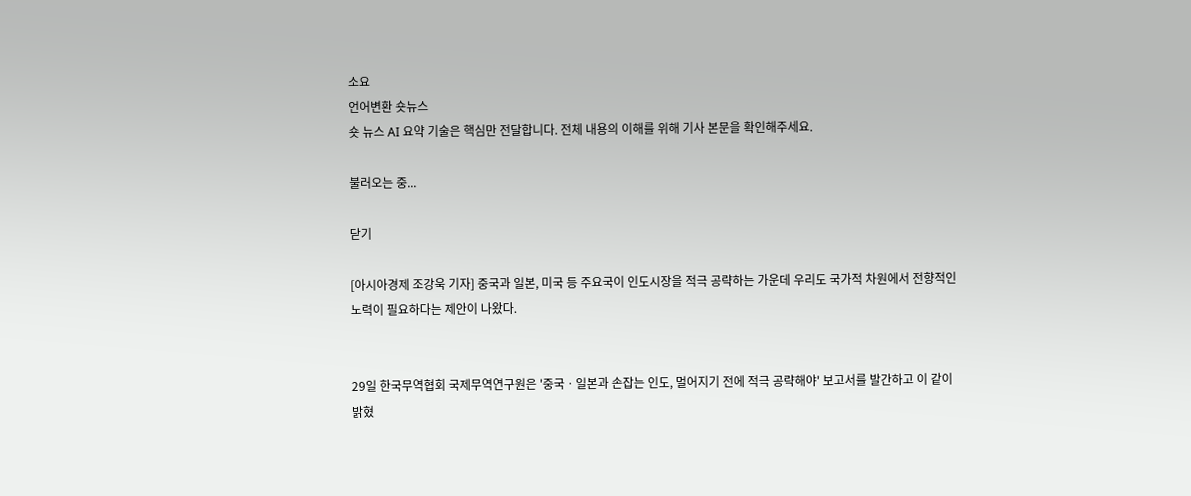소요
언어변환 숏뉴스
숏 뉴스 AI 요약 기술은 핵심만 전달합니다. 전체 내용의 이해를 위해 기사 본문을 확인해주세요.

불러오는 중...

닫기

[아시아경제 조강욱 기자] 중국과 일본, 미국 등 주요국이 인도시장을 적극 공략하는 가운데 우리도 국가적 차원에서 전향적인 노력이 필요하다는 제안이 나왔다.


29일 한국무역협회 국제무역연구원은 '중국ㆍ일본과 손잡는 인도, 멀어지기 전에 적극 공략해야' 보고서를 발간하고 이 같이 밝혔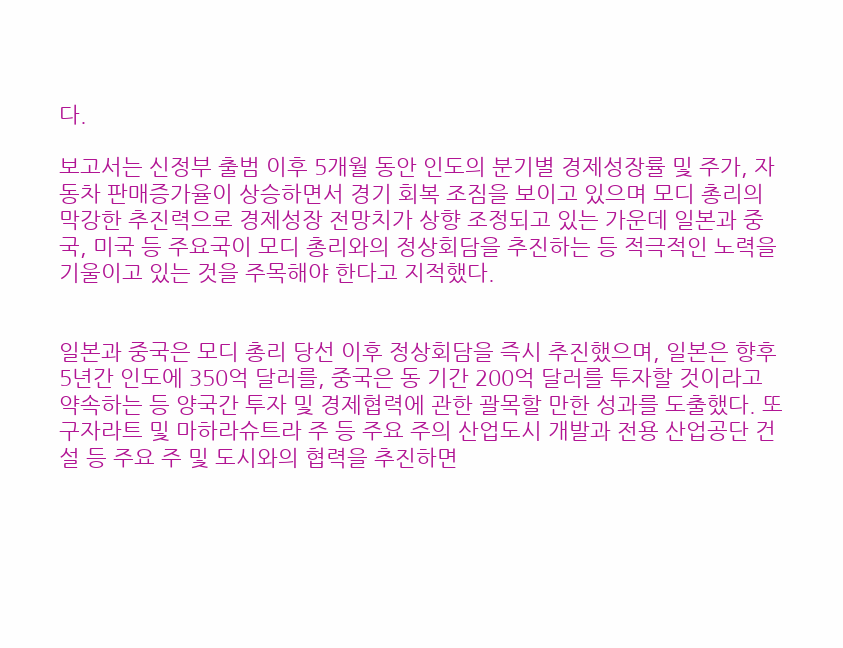다.

보고서는 신정부 출범 이후 5개월 동안 인도의 분기별 경제성장률 및 주가, 자동차 판매증가율이 상승하면서 경기 회복 조짐을 보이고 있으며 모디 총리의 막강한 추진력으로 경제성장 전망치가 상향 조정되고 있는 가운데 일본과 중국, 미국 등 주요국이 모디 총리와의 정상회담을 추진하는 등 적극적인 노력을 기울이고 있는 것을 주목해야 한다고 지적했다.


일본과 중국은 모디 총리 당선 이후 정상회담을 즉시 추진했으며, 일본은 향후 5년간 인도에 350억 달러를, 중국은 동 기간 200억 달러를 투자할 것이라고 약속하는 등 양국간 투자 및 경제협력에 관한 괄목할 만한 성과를 도출했다. 또 구자라트 및 마하라슈트라 주 등 주요 주의 산업도시 개발과 전용 산업공단 건설 등 주요 주 및 도시와의 협력을 추진하면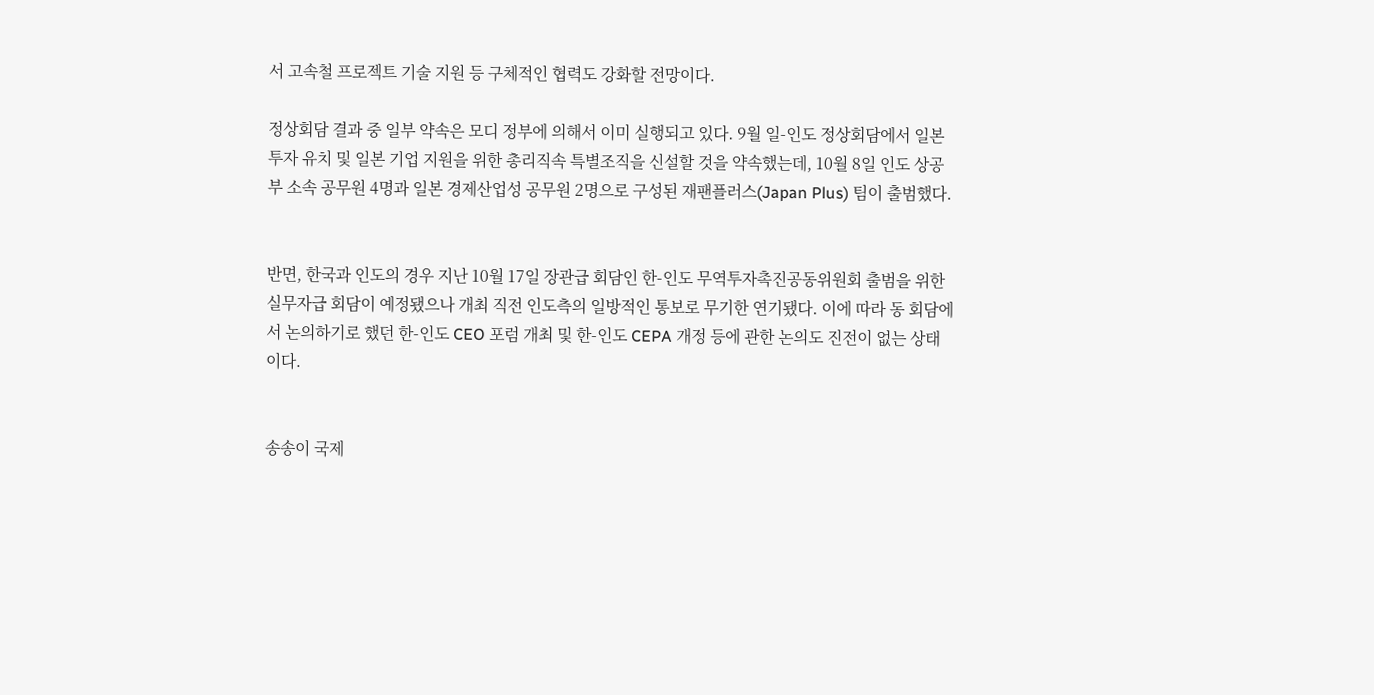서 고속철 프로젝트 기술 지원 등 구체적인 협력도 강화할 전망이다.

정상회담 결과 중 일부 약속은 모디 정부에 의해서 이미 실행되고 있다. 9월 일-인도 정상회담에서 일본 투자 유치 및 일본 기업 지원을 위한 총리직속 특별조직을 신설할 것을 약속했는데, 10월 8일 인도 상공부 소속 공무원 4명과 일본 경제산업성 공무원 2명으로 구성된 재팬플러스(Japan Plus) 팀이 출범했다.


반면, 한국과 인도의 경우 지난 10월 17일 장관급 회담인 한-인도 무역투자촉진공동위원회 출범을 위한 실무자급 회담이 예정됐으나 개최 직전 인도측의 일방적인 통보로 무기한 연기됐다. 이에 따라 동 회담에서 논의하기로 했던 한-인도 CEO 포럼 개최 및 한-인도 CEPA 개정 등에 관한 논의도 진전이 없는 상태이다.


송송이 국제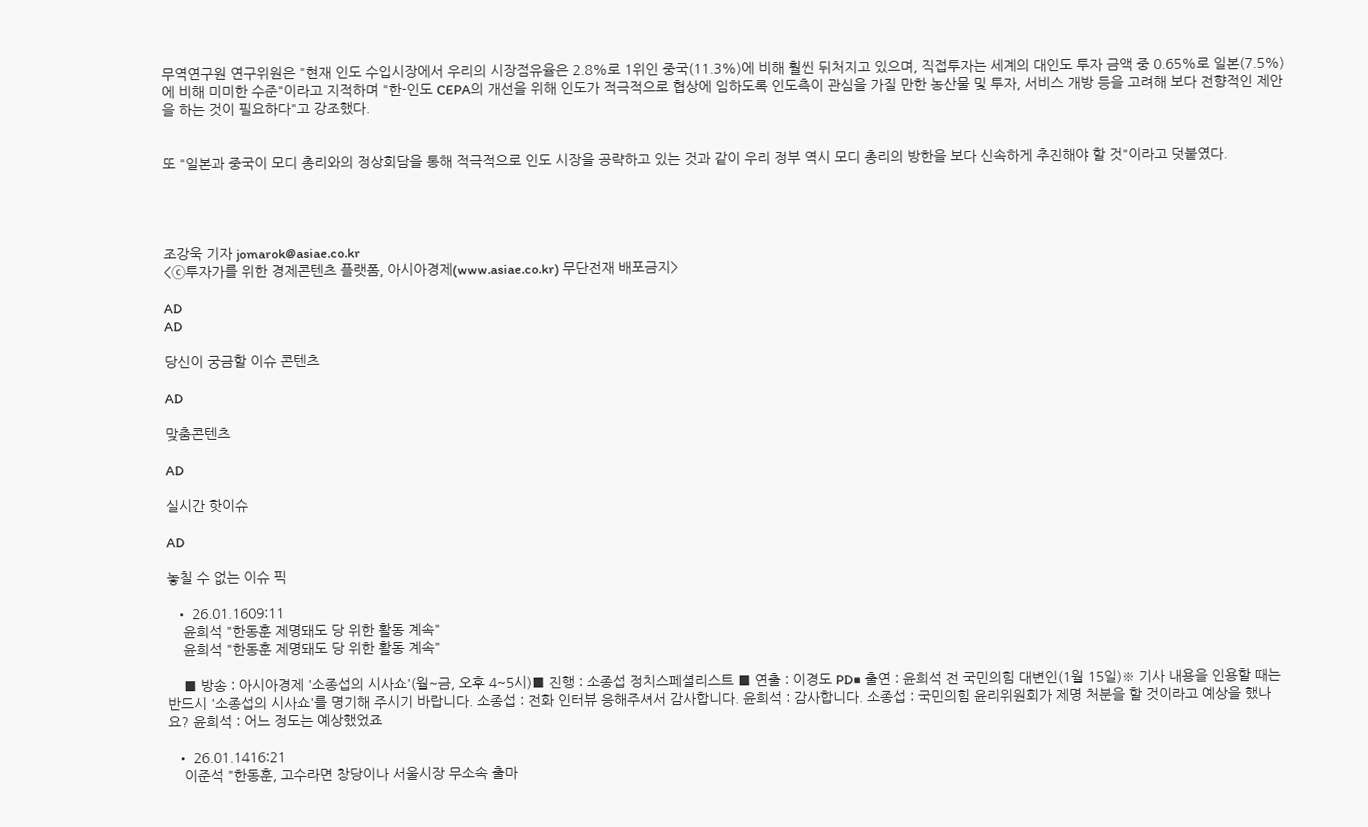무역연구원 연구위원은 "현재 인도 수입시장에서 우리의 시장점유율은 2.8%로 1위인 중국(11.3%)에 비해 훨씬 뒤처지고 있으며, 직접투자는 세계의 대인도 투자 금액 중 0.65%로 일본(7.5%)에 비해 미미한 수준"이라고 지적하며 "한-인도 CEPA의 개선을 위해 인도가 적극적으로 협상에 임하도록 인도측이 관심을 가질 만한 농산물 및 투자, 서비스 개방 등을 고려해 보다 전향적인 제안을 하는 것이 필요하다"고 강조했다.


또 "일본과 중국이 모디 총리와의 정상회담을 통해 적극적으로 인도 시장을 공략하고 있는 것과 같이 우리 정부 역시 모디 총리의 방한을 보다 신속하게 추진해야 할 것"이라고 덧붙였다.




조강욱 기자 jomarok@asiae.co.kr
<ⓒ투자가를 위한 경제콘텐츠 플랫폼, 아시아경제(www.asiae.co.kr) 무단전재 배포금지>

AD
AD

당신이 궁금할 이슈 콘텐츠

AD

맞춤콘텐츠

AD

실시간 핫이슈

AD

놓칠 수 없는 이슈 픽

  • 26.01.1609:11
    윤희석 "한동훈 제명돼도 당 위한 활동 계속"
    윤희석 "한동훈 제명돼도 당 위한 활동 계속"

    ■ 방송 : 아시아경제 '소종섭의 시사쇼'(월~금, 오후 4~5시)■ 진행 : 소종섭 정치스페셜리스트 ■ 연출 : 이경도 PD■ 출연 : 윤희석 전 국민의힘 대변인(1월 15일)※ 기사 내용을 인용할 때는 반드시 '소종섭의 시사쇼'를 명기해 주시기 바랍니다. 소종섭 : 전화 인터뷰 응해주셔서 감사합니다. 윤희석 : 감사합니다. 소종섭 : 국민의힘 윤리위원회가 제명 처분을 할 것이라고 예상을 했나요? 윤희석 : 어느 정도는 예상했었죠

  • 26.01.1416:21
    이준석 "한동훈, 고수라면 창당이나 서울시장 무소속 출마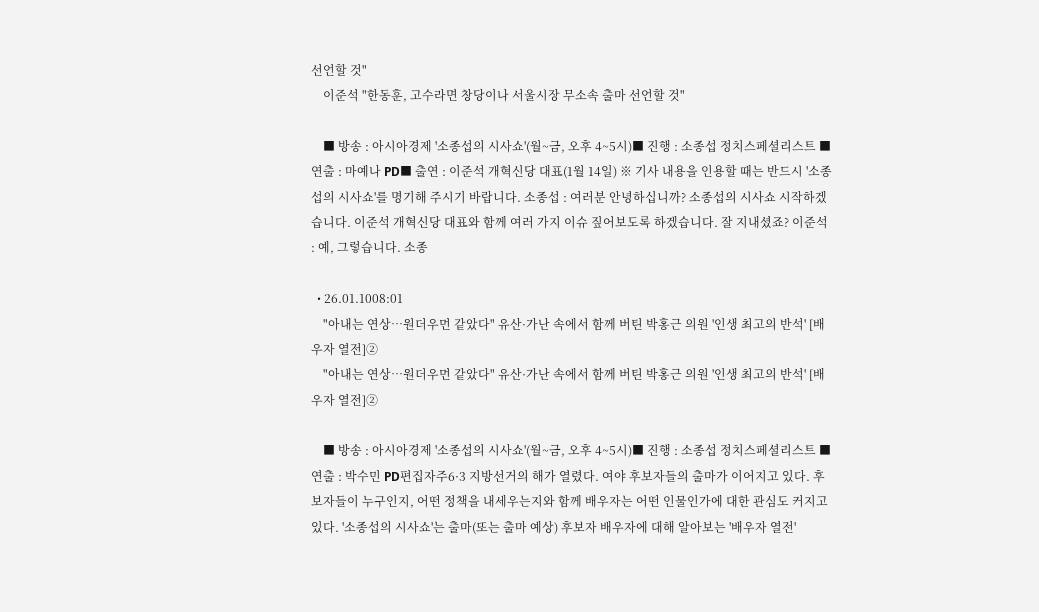선언할 것"
    이준석 "한동훈, 고수라면 창당이나 서울시장 무소속 출마 선언할 것"

    ■ 방송 : 아시아경제 '소종섭의 시사쇼'(월~금, 오후 4~5시)■ 진행 : 소종섭 정치스페셜리스트 ■ 연출 : 마예나 PD■ 출연 : 이준석 개혁신당 대표(1월 14일) ※ 기사 내용을 인용할 때는 반드시 '소종섭의 시사쇼'를 명기해 주시기 바랍니다. 소종섭 : 여러분 안녕하십니까? 소종섭의 시사쇼 시작하겠습니다. 이준석 개혁신당 대표와 함께 여러 가지 이슈 짚어보도록 하겠습니다. 잘 지내셨죠? 이준석 : 예, 그렇습니다. 소종

  • 26.01.1008:01
    "아내는 연상…원더우먼 같았다" 유산·가난 속에서 함께 버틴 박홍근 의원 '인생 최고의 반석' [배우자 열전]②
    "아내는 연상…원더우먼 같았다" 유산·가난 속에서 함께 버틴 박홍근 의원 '인생 최고의 반석' [배우자 열전]②

    ■ 방송 : 아시아경제 '소종섭의 시사쇼'(월~금, 오후 4~5시)■ 진행 : 소종섭 정치스페셜리스트 ■ 연출 : 박수민 PD편집자주6·3 지방선거의 해가 열렸다. 여야 후보자들의 출마가 이어지고 있다. 후보자들이 누구인지, 어떤 정책을 내세우는지와 함께 배우자는 어떤 인물인가에 대한 관심도 커지고 있다. '소종섭의 시사쇼'는 출마(또는 출마 예상) 후보자 배우자에 대해 알아보는 '배우자 열전'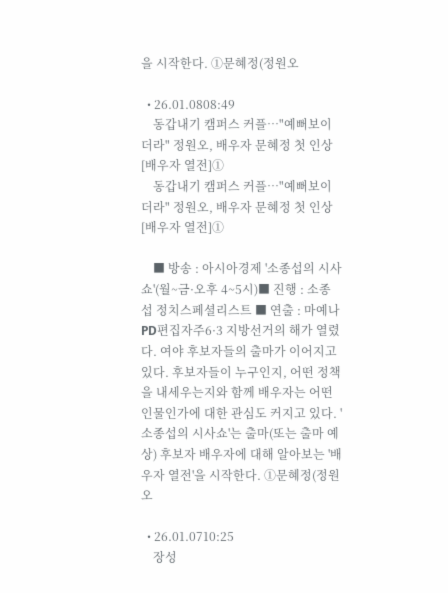을 시작한다. ①문혜정(정원오

  • 26.01.0808:49
    동갑내기 캠퍼스 커플…"예뻐보이더라" 정원오, 배우자 문혜정 첫 인상[배우자 열전]①
    동갑내기 캠퍼스 커플…"예뻐보이더라" 정원오, 배우자 문혜정 첫 인상[배우자 열전]①

    ■ 방송 : 아시아경제 '소종섭의 시사쇼'(월~금·오후 4~5시)■ 진행 : 소종섭 정치스페셜리스트 ■ 연출 : 마예나 PD편집자주6·3 지방선거의 해가 열렸다. 여야 후보자들의 출마가 이어지고 있다. 후보자들이 누구인지, 어떤 정책을 내세우는지와 함께 배우자는 어떤 인물인가에 대한 관심도 커지고 있다. '소종섭의 시사쇼'는 출마(또는 출마 예상) 후보자 배우자에 대해 알아보는 '배우자 열전'을 시작한다. ①문혜정(정원오

  • 26.01.0710:25
    장성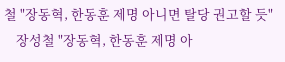철 "장동혁, 한동훈 제명 아니면 탈당 권고할 듯"
    장성철 "장동혁, 한동훈 제명 아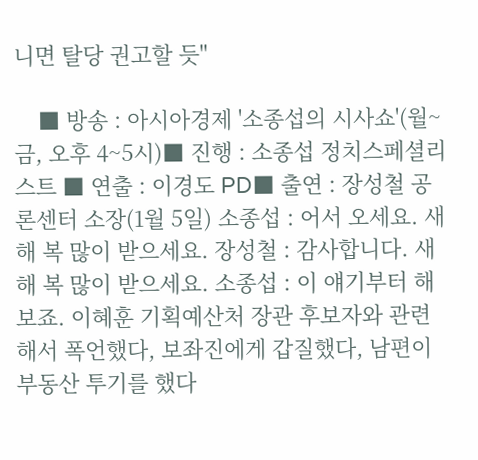니면 탈당 권고할 듯"

    ■ 방송 : 아시아경제 '소종섭의 시사쇼'(월~금, 오후 4~5시)■ 진행 : 소종섭 정치스페셜리스트 ■ 연출 : 이경도 PD■ 출연 : 장성철 공론센터 소장(1월 5일) 소종섭 : 어서 오세요. 새해 복 많이 받으세요. 장성철 : 감사합니다. 새해 복 많이 받으세요. 소종섭 : 이 얘기부터 해보죠. 이혜훈 기획예산처 장관 후보자와 관련해서 폭언했다, 보좌진에게 갑질했다, 남편이 부동산 투기를 했다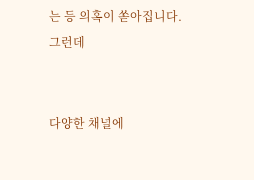는 등 의혹이 쏟아집니다. 그런데


다양한 채널에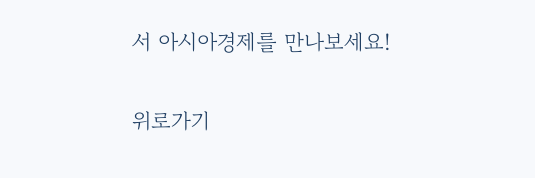서 아시아경제를 만나보세요!

위로가기